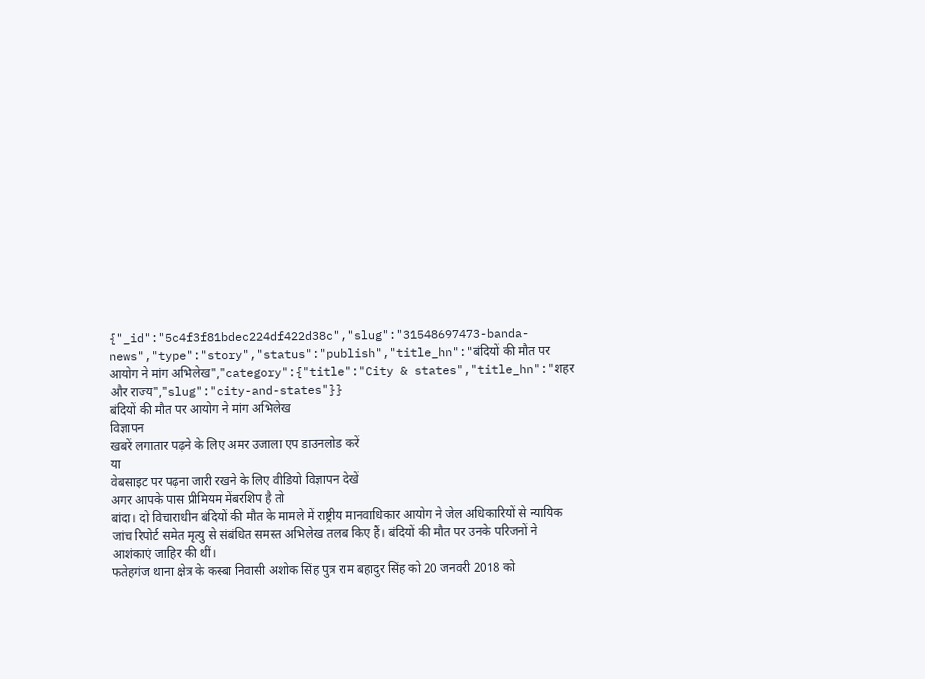{"_id":"5c4f3f81bdec224df422d38c","slug":"31548697473-banda-news","type":"story","status":"publish","title_hn":"बंदियों की मौत पर आयोग ने मांग अभिलेख","category":{"title":"City & states","title_hn":"शहर और राज्य","slug":"city-and-states"}}
बंदियों की मौत पर आयोग ने मांग अभिलेख
विज्ञापन
खबरें लगातार पढ़ने के लिए अमर उजाला एप डाउनलोड करें
या
वेबसाइट पर पढ़ना जारी रखने के लिए वीडियो विज्ञापन देखें
अगर आपके पास प्रीमियम मेंबरशिप है तो
बांदा। दो विचाराधीन बंदियों की मौत के मामले में राष्ट्रीय मानवाधिकार आयोग ने जेल अधिकारियों से न्यायिक जांच रिपोर्ट समेत मृत्यु से संबंधित समस्त अभिलेख तलब किए हैं। बंदियों की मौत पर उनके परिजनों ने आशंकाएं जाहिर की थीं।
फतेहगंज थाना क्षेत्र के कस्बा निवासी अशोक सिंह पुत्र राम बहादुर सिंह को 20 जनवरी 2018 को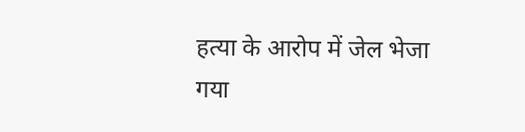हत्या के आरोप में जेल भेजा गया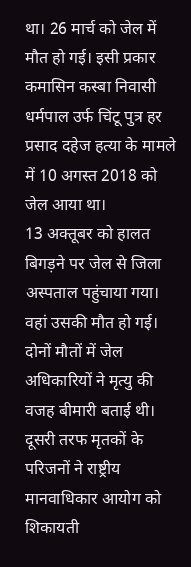था। 26 मार्च को जेल में मौत हो गई। इसी प्रकार कमासिन कस्बा निवासी धर्मपाल उर्फ चिंटू पुत्र हर प्रसाद दहेज हत्या के मामले में 10 अगस्त 2018 को जेल आया था।
13 अक्तूबर को हालत बिगड़ने पर जेल से जिला अस्पताल पहुंचाया गया। वहां उसकी मौत हो गई। दोनों मौतों में जेल अधिकारियों ने मृत्यु की वजह बीमारी बताई थी। दूसरी तरफ मृतकों के परिजनों ने राष्ट्रीय मानवाधिकार आयोग को शिकायती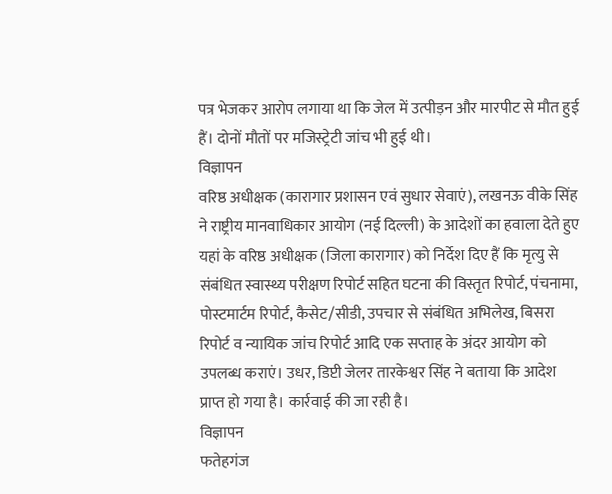पत्र भेजकर आरोप लगाया था कि जेल में उत्पीड़न और मारपीट से मौत हुई हैं। दोनों मौतों पर मजिस्ट्रेटी जांच भी हुई थी।
विज्ञापन
वरिष्ठ अधीक्षक (कारागार प्रशासन एवं सुधार सेवाएं), लखनऊ वीके सिंह ने राष्ट्रीय मानवाधिकार आयोग (नई दिल्ली) के आदेशों का हवाला देते हुए यहां के वरिष्ठ अधीक्षक (जिला कारागार) को निर्देश दिए हैं कि मृत्यु से संबंधित स्वास्थ्य परीक्षण रिपोर्ट सहित घटना की विस्तृत रिपोर्ट, पंचनामा, पोस्टमार्टम रिपोर्ट, कैसेट/सीडी, उपचार से संबंधित अभिलेख, बिसरा रिपोर्ट व न्यायिक जांच रिपोर्ट आदि एक सप्ताह के अंदर आयोग को उपलब्ध कराएं। उधर, डिप्टी जेलर तारकेश्वर सिंह ने बताया कि आदेश प्राप्त हो गया है। कार्रवाई की जा रही है।
विज्ञापन
फतेहगंज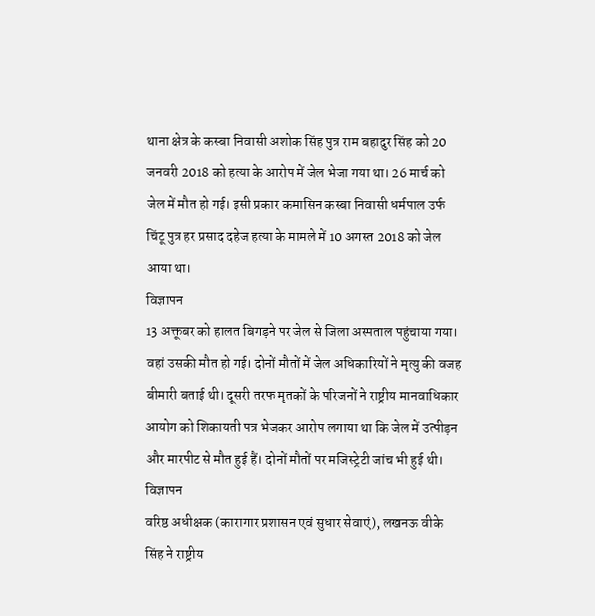थाना क्षेत्र के कस्बा निवासी अशोक सिंह पुत्र राम बहादुर सिंह को 20 जनवरी 2018 को हत्या के आरोप में जेल भेजा गया था। 26 मार्च को जेल में मौत हो गई। इसी प्रकार कमासिन कस्बा निवासी धर्मपाल उर्फ चिंटू पुत्र हर प्रसाद दहेज हत्या के मामले में 10 अगस्त 2018 को जेल आया था।
विज्ञापन
13 अक्तूबर को हालत बिगड़ने पर जेल से जिला अस्पताल पहुंचाया गया। वहां उसकी मौत हो गई। दोनों मौतों में जेल अधिकारियों ने मृत्यु की वजह बीमारी बताई थी। दूसरी तरफ मृतकों के परिजनों ने राष्ट्रीय मानवाधिकार आयोग को शिकायती पत्र भेजकर आरोप लगाया था कि जेल में उत्पीड़न और मारपीट से मौत हुई हैं। दोनों मौतों पर मजिस्ट्रेटी जांच भी हुई थी।
विज्ञापन
वरिष्ठ अधीक्षक (कारागार प्रशासन एवं सुधार सेवाएं), लखनऊ वीके सिंह ने राष्ट्रीय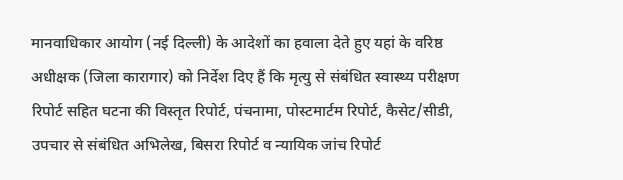मानवाधिकार आयोग (नई दिल्ली) के आदेशों का हवाला देते हुए यहां के वरिष्ठ अधीक्षक (जिला कारागार) को निर्देश दिए हैं कि मृत्यु से संबंधित स्वास्थ्य परीक्षण रिपोर्ट सहित घटना की विस्तृत रिपोर्ट, पंचनामा, पोस्टमार्टम रिपोर्ट, कैसेट/सीडी, उपचार से संबंधित अभिलेख, बिसरा रिपोर्ट व न्यायिक जांच रिपोर्ट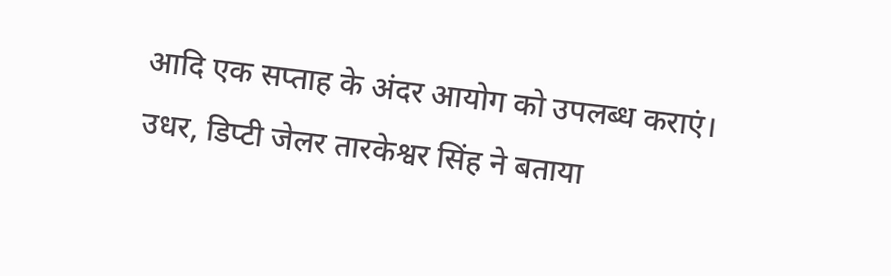आदि एक सप्ताह के अंदर आयोग को उपलब्ध कराएं। उधर, डिप्टी जेलर तारकेश्वर सिंह ने बताया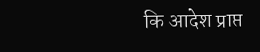कि आदेश प्राप्त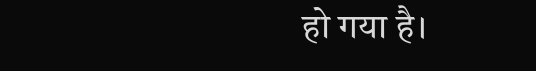हो गया है।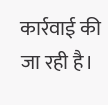कार्रवाई की जा रही है।